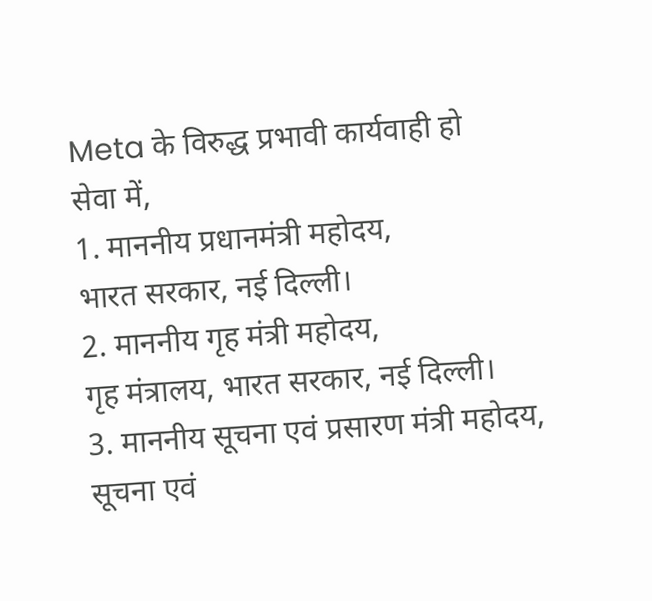Meta के विरुद्ध प्रभावी कार्यवाही हो
सेवा में,
1. माननीय प्रधानमंत्री महोदय,
भारत सरकार, नई दिल्ली।
2. माननीय गृह मंत्री महोदय,
गृह मंत्रालय, भारत सरकार, नई दिल्ली।
3. माननीय सूचना एवं प्रसारण मंत्री महोदय,
सूचना एवं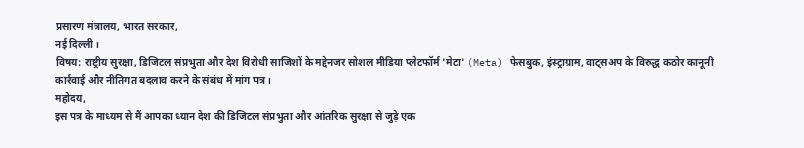प्रसारण मंत्रालय, भारत सरकार,
नई दिल्ली।
विषय: राष्ट्रीय सुरक्षा, डिजिटल संप्रभुता और देश विरोधी साजिशों के मद्देनजर सोशल मीडिया प्लेटफॉर्म 'मेटा' (Meta) फेसबुक, इंस्ट्राग्राम, वाट्सअप के विरुद्ध कठोर कानूनी कार्रवाई और नीतिगत बदलाव करने के संबंध में मांग पत्र।
महोदय,
इस पत्र के माध्यम से मैं आपका ध्यान देश की डिजिटल संप्रभुता और आंतरिक सुरक्षा से जुड़े एक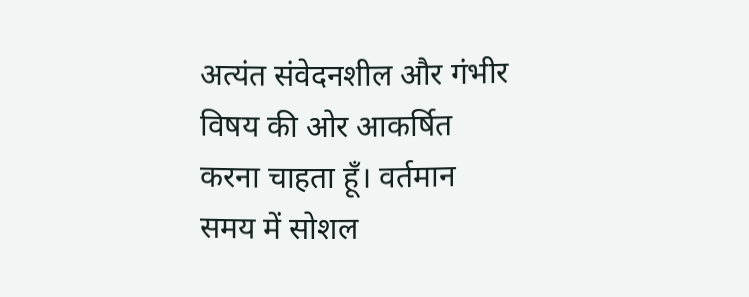अत्यंत संवेदनशील और गंभीर विषय की ओर आकर्षित करना चाहता हूँ। वर्तमान समय में सोशल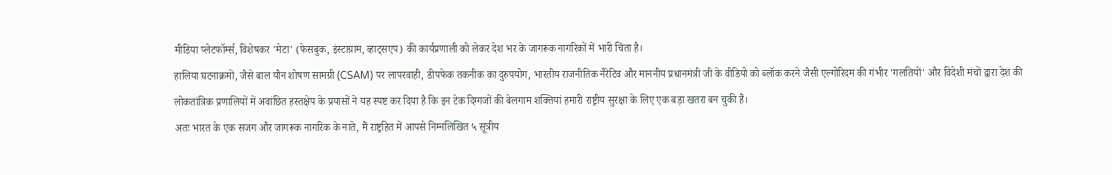मीडिया प्लेटफॉर्म्स, विशेषकर 'मेटा' (फेसबुक, इंस्टाग्राम, व्हाट्सएप) की कार्यप्रणाली को लेकर देश भर के जागरूक नागरिकों में भारी चिंता है।
हालिया घटनाक्रमों, जैसे बाल यौन शोषण सामग्री (CSAM) पर लापरवाही, डीपफेक तकनीक का दुरुपयोग, भारतीय राजनीतिक नैरेटिव और माननीय प्रधानमंत्री जी के वीडियो को ब्लॉक करने जैसी एल्गोरिदम की गंभीर 'गलतियों' और विदेशी मंचों द्वारा देश की लोकतांत्रिक प्रणालियों में अवांछित हस्तक्षेप के प्रयासों ने यह स्पष्ट कर दिया है कि इन टेक दिग्गजों की बेलगाम शक्तियां हमारी राष्ट्रीय सुरक्षा के लिए एक बड़ा खतरा बन चुकी हैं।
अतः भारत के एक सजग और जागरूक नागरिक के नाते, मैं राष्ट्रहित में आपसे निम्नलिखित ५ सूत्रीय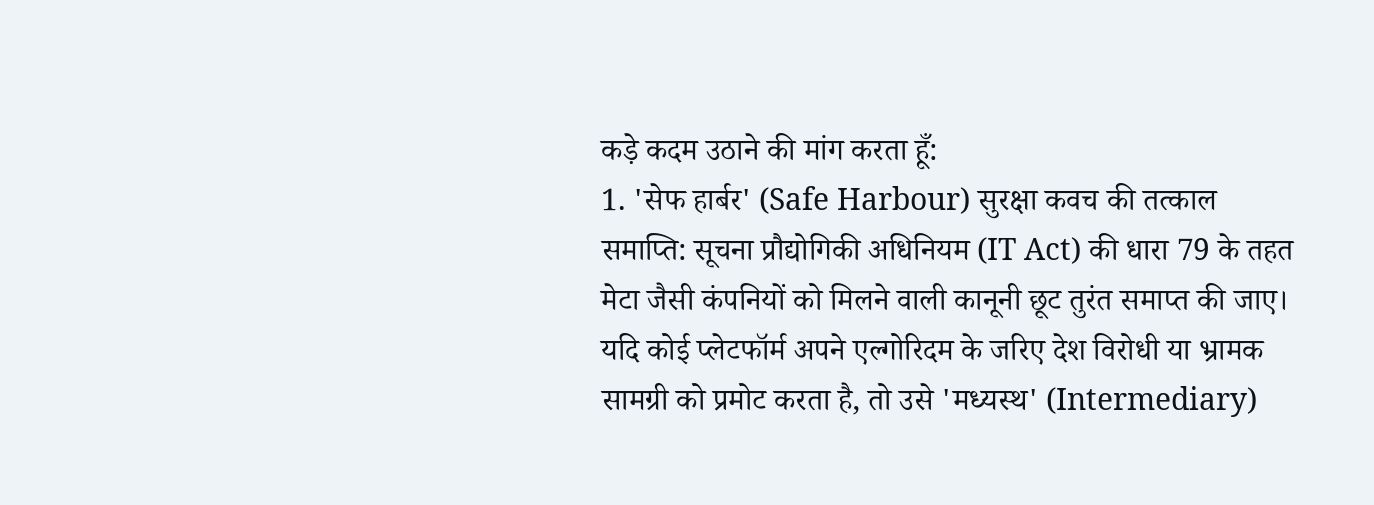कड़े कदम उठाने की मांग करता हूँ:
1. 'सेफ हार्बर' (Safe Harbour) सुरक्षा कवच की तत्काल समाप्ति: सूचना प्रौद्योगिकी अधिनियम (IT Act) की धारा 79 के तहत मेटा जैसी कंपनियों को मिलने वाली कानूनी छूट तुरंत समाप्त की जाए। यदि कोई प्लेटफॉर्म अपने एल्गोरिदम के जरिए देश विरोधी या भ्रामक सामग्री को प्रमोट करता है, तो उसे 'मध्यस्थ' (Intermediary)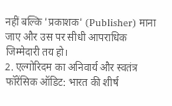नहीं बल्कि 'प्रकाशक' (Publisher) माना जाए और उस पर सीधी आपराधिक जिम्मेदारी तय हो।
2. एल्गोरिदम का अनिवार्य और स्वतंत्र फॉरेंसिक ऑडिट: भारत की शीर्ष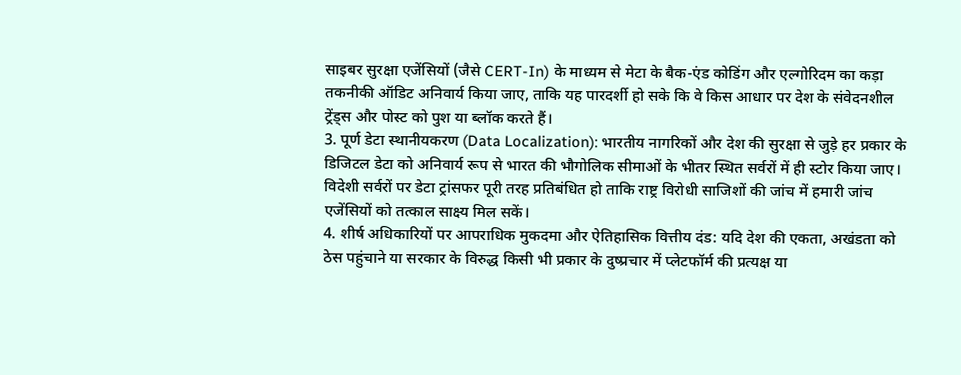साइबर सुरक्षा एजेंसियों (जैसे CERT-In) के माध्यम से मेटा के बैक-एंड कोडिंग और एल्गोरिदम का कड़ा तकनीकी ऑडिट अनिवार्य किया जाए, ताकि यह पारदर्शी हो सके कि वे किस आधार पर देश के संवेदनशील ट्रेंड्स और पोस्ट को पुश या ब्लॉक करते हैं।
3. पूर्ण डेटा स्थानीयकरण (Data Localization): भारतीय नागरिकों और देश की सुरक्षा से जुड़े हर प्रकार के डिजिटल डेटा को अनिवार्य रूप से भारत की भौगोलिक सीमाओं के भीतर स्थित सर्वरों में ही स्टोर किया जाए। विदेशी सर्वरों पर डेटा ट्रांसफर पूरी तरह प्रतिबंधित हो ताकि राष्ट्र विरोधी साजिशों की जांच में हमारी जांच एजेंसियों को तत्काल साक्ष्य मिल सकें।
4. शीर्ष अधिकारियों पर आपराधिक मुकदमा और ऐतिहासिक वित्तीय दंड: यदि देश की एकता, अखंडता को ठेस पहुंचाने या सरकार के विरुद्ध किसी भी प्रकार के दुष्प्रचार में प्लेटफॉर्म की प्रत्यक्ष या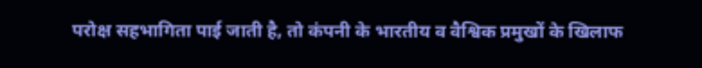परोक्ष सहभागिता पाई जाती है, तो कंपनी के भारतीय व वैश्विक प्रमुखों के खिलाफ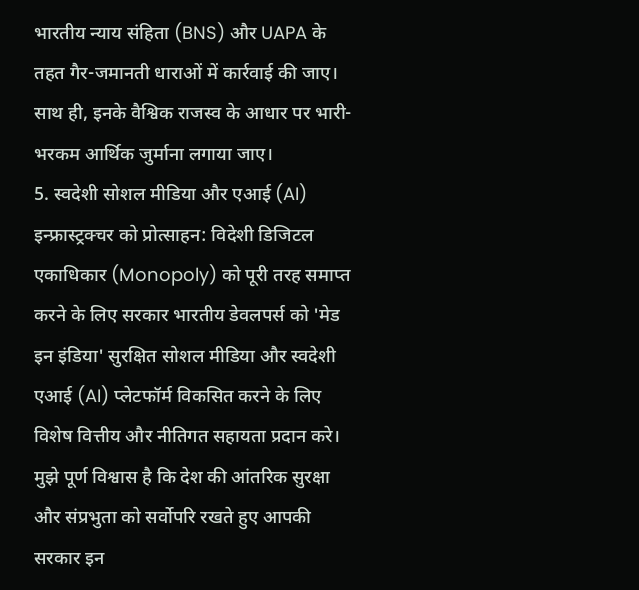भारतीय न्याय संहिता (BNS) और UAPA के तहत गैर-जमानती धाराओं में कार्रवाई की जाए। साथ ही, इनके वैश्विक राजस्व के आधार पर भारी-भरकम आर्थिक जुर्माना लगाया जाए।
5. स्वदेशी सोशल मीडिया और एआई (AI) इन्फ्रास्ट्रक्चर को प्रोत्साहन: विदेशी डिजिटल एकाधिकार (Monopoly) को पूरी तरह समाप्त करने के लिए सरकार भारतीय डेवलपर्स को 'मेड इन इंडिया' सुरक्षित सोशल मीडिया और स्वदेशी एआई (AI) प्लेटफॉर्म विकसित करने के लिए विशेष वित्तीय और नीतिगत सहायता प्रदान करे।
मुझे पूर्ण विश्वास है कि देश की आंतरिक सुरक्षा और संप्रभुता को सर्वोपरि रखते हुए आपकी सरकार इन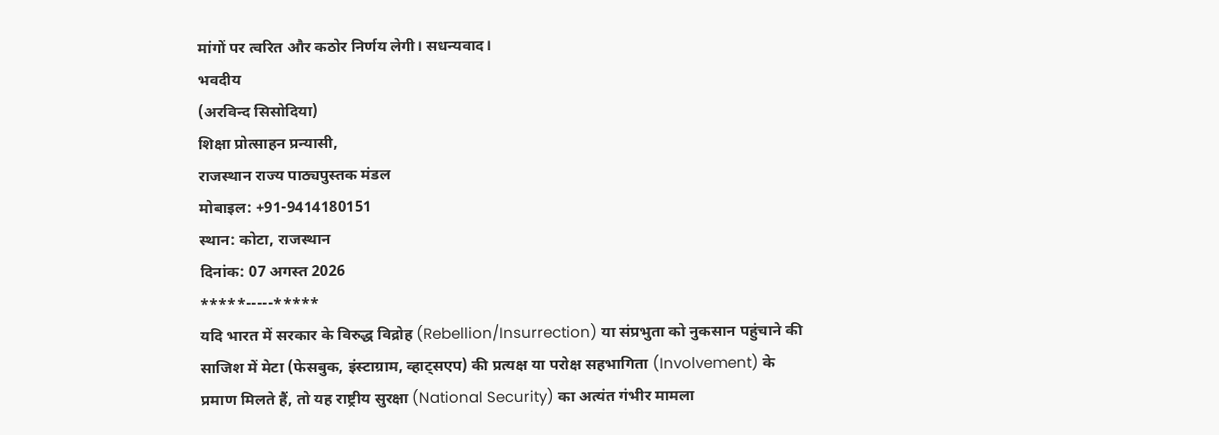मांगों पर त्वरित और कठोर निर्णय लेगी। सधन्यवाद।
भवदीय
(अरविन्द सिसोदिया)
शिक्षा प्रोत्साहन प्रन्यासी,
राजस्थान राज्य पाठ्यपुस्तक मंडल
मोबाइल: +91-9414180151
स्थान: कोटा, राजस्थान
दिनांक: 07 अगस्त 2026
*****-----*****
यदि भारत में सरकार के विरुद्ध विद्रोह (Rebellion/Insurrection) या संप्रभुता को नुकसान पहुंचाने की साजिश में मेटा (फेसबुक, इंस्टाग्राम, व्हाट्सएप) की प्रत्यक्ष या परोक्ष सहभागिता (Involvement) के प्रमाण मिलते हैं, तो यह राष्ट्रीय सुरक्षा (National Security) का अत्यंत गंभीर मामला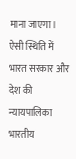माना जाएगा।
ऐसी स्थिति में भारत सरकार और देश की न्यायपालिका भारतीय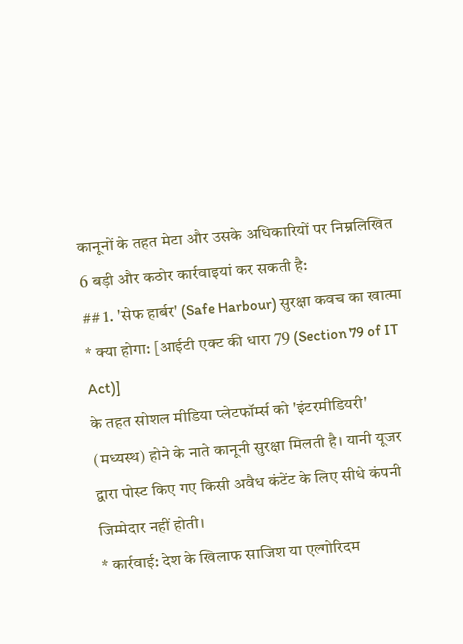कानूनों के तहत मेटा और उसके अधिकारियों पर निम्नलिखित 6 बड़ी और कठोर कार्रवाइयां कर सकती है:
## 1. 'सेफ हार्बर' (Safe Harbour) सुरक्षा कवच का खात्मा
* क्या होगा: [आईटी एक्ट की धारा 79 (Section 79 of IT Act)]
के तहत सोशल मीडिया प्लेटफॉर्म्स को 'इंटरमीडियरी' (मध्यस्थ) होने के नाते कानूनी सुरक्षा मिलती है। यानी यूजर द्वारा पोस्ट किए गए किसी अवैध कंटेंट के लिए सीधे कंपनी जिम्मेदार नहीं होती।
* कार्रवाई: देश के खिलाफ साजिश या एल्गोरिदम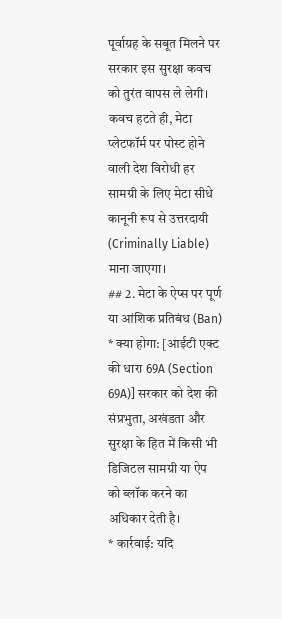पूर्वाग्रह के सबूत मिलने पर सरकार इस सुरक्षा कवच को तुरंत वापस ले लेगी। कवच हटते ही, मेटा प्लेटफॉर्म पर पोस्ट होने वाली देश विरोधी हर सामग्री के लिए मेटा सीधे कानूनी रूप से उत्तरदायी (Criminally Liable) माना जाएगा।
## 2. मेटा के ऐप्स पर पूर्ण या आंशिक प्रतिबंध (Ban)
* क्या होगा: [आईटी एक्ट की धारा 69A (Section 69A)] सरकार को देश की संप्रभुता, अखंडता और सुरक्षा के हित में किसी भी डिजिटल सामग्री या ऐप को ब्लॉक करने का अधिकार देती है।
* कार्रवाई: यदि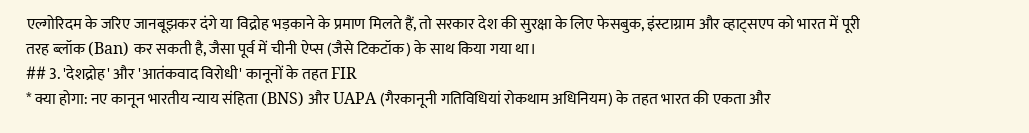एल्गोरिदम के जरिए जानबूझकर दंगे या विद्रोह भड़काने के प्रमाण मिलते हैं, तो सरकार देश की सुरक्षा के लिए फेसबुक, इंस्टाग्राम और व्हाट्सएप को भारत में पूरी तरह ब्लॉक (Ban) कर सकती है, जैसा पूर्व में चीनी ऐप्स (जैसे टिकटॉक) के साथ किया गया था।
## 3. 'देशद्रोह' और 'आतंकवाद विरोधी' कानूनों के तहत FIR
* क्या होगा: नए कानून भारतीय न्याय संहिता (BNS) और UAPA (गैरकानूनी गतिविधियां रोकथाम अधिनियम) के तहत भारत की एकता और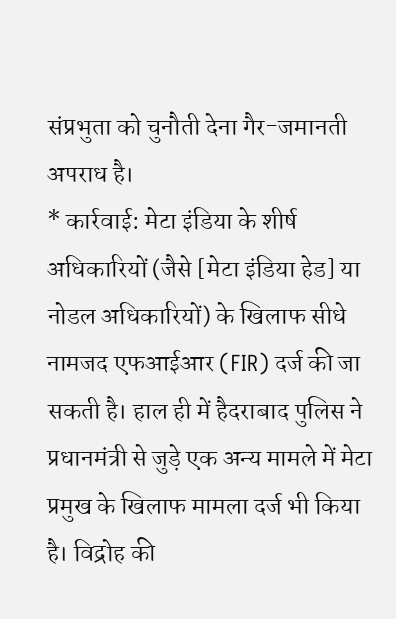संप्रभुता को चुनौती देना गैर-जमानती अपराध है।
* कार्रवाई: मेटा इंडिया के शीर्ष अधिकारियों (जैसे [मेटा इंडिया हेड] या नोडल अधिकारियों) के खिलाफ सीधे नामजद एफआईआर (FIR) दर्ज की जा सकती है। हाल ही में हैदराबाद पुलिस ने प्रधानमंत्री से जुड़े एक अन्य मामले में मेटा प्रमुख के खिलाफ मामला दर्ज भी किया है। विद्रोह की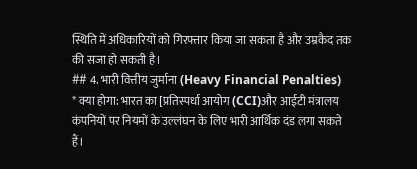स्थिति में अधिकारियों को गिरफ्तार किया जा सकता है और उम्रकैद तक की सजा हो सकती है।
## 4. भारी वित्तीय जुर्माना (Heavy Financial Penalties)
* क्या होगा: भारत का [प्रतिस्पर्धा आयोग (CCI)और आईटी मंत्रालय कंपनियों पर नियमों के उल्लंघन के लिए भारी आर्थिक दंड लगा सकते हैं।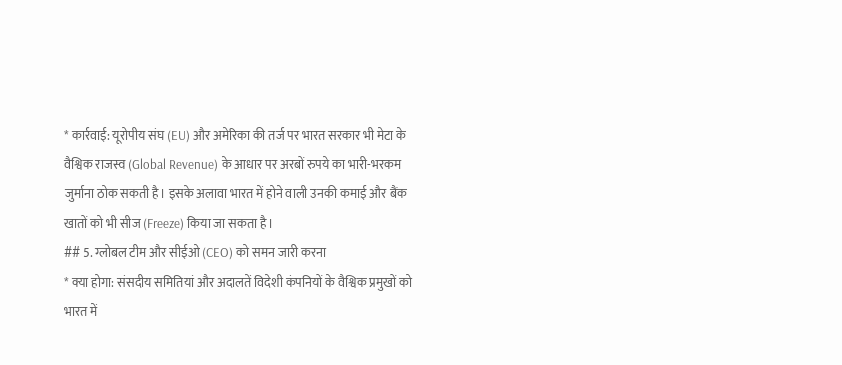* कार्रवाई: यूरोपीय संघ (EU) और अमेरिका की तर्ज पर भारत सरकार भी मेटा के वैश्विक राजस्व (Global Revenue) के आधार पर अरबों रुपये का भारी-भरकम जुर्माना ठोक सकती है। इसके अलावा भारत में होने वाली उनकी कमाई और बैंक खातों को भी सीज (Freeze) किया जा सकता है।
## 5. ग्लोबल टीम और सीईओ (CEO) को समन जारी करना
* क्या होगा: संसदीय समितियां और अदालतें विदेशी कंपनियों के वैश्विक प्रमुखों को भारत में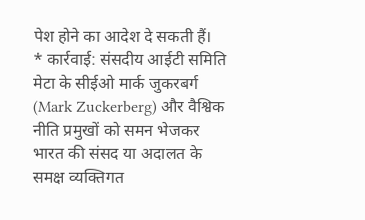पेश होने का आदेश दे सकती हैं।
* कार्रवाई: संसदीय आईटी समिति मेटा के सीईओ मार्क जुकरबर्ग (Mark Zuckerberg) और वैश्विक नीति प्रमुखों को समन भेजकर भारत की संसद या अदालत के समक्ष व्यक्तिगत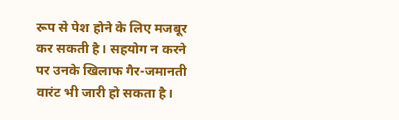रूप से पेश होने के लिए मजबूर कर सकती है। सहयोग न करने पर उनके खिलाफ गैर-जमानती वारंट भी जारी हो सकता है।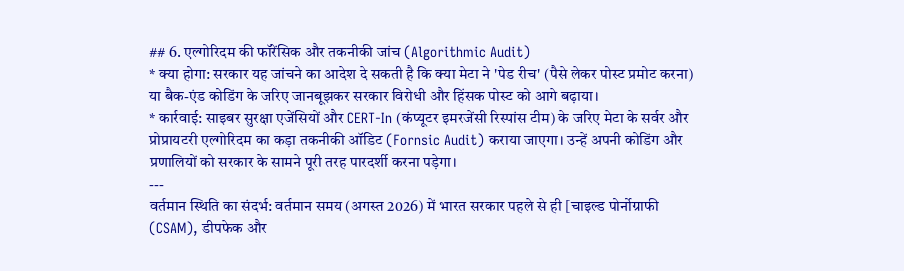## 6. एल्गोरिदम की फॉरेंसिक और तकनीकी जांच (Algorithmic Audit)
* क्या होगा: सरकार यह जांचने का आदेश दे सकती है कि क्या मेटा ने 'पेड रीच' (पैसे लेकर पोस्ट प्रमोट करना) या बैक-एंड कोडिंग के जरिए जानबूझकर सरकार विरोधी और हिंसक पोस्ट को आगे बढ़ाया।
* कार्रवाई: साइबर सुरक्षा एजेंसियों और CERT-In (कंप्यूटर इमरजेंसी रिस्पांस टीम) के जरिए मेटा के सर्वर और प्रोप्रायटरी एल्गोरिदम का कड़ा तकनीकी ऑडिट (Fornsic Audit) कराया जाएगा। उन्हें अपनी कोडिंग और प्रणालियों को सरकार के सामने पूरी तरह पारदर्शी करना पड़ेगा।
---
वर्तमान स्थिति का संदर्भ: वर्तमान समय (अगस्त 2026) में भारत सरकार पहले से ही [चाइल्ड पोर्नोग्राफी (CSAM), डीपफेक और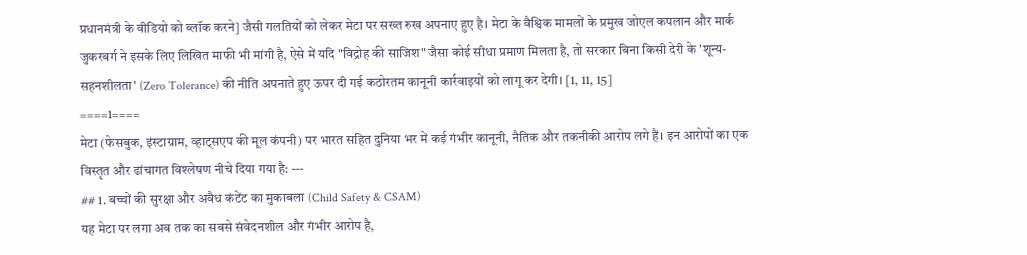प्रधानमंत्री के वीडियो को ब्लॉक करने] जैसी गलतियों को लेकर मेटा पर सख्त रुख अपनाए हुए है। मेटा के वैश्विक मामलों के प्रमुख जोएल कपलान और मार्क जुकरबर्ग ने इसके लिए लिखित माफी भी मांगी है, ऐसे में यदि "विद्रोह की साजिश" जैसा कोई सीधा प्रमाण मिलता है, तो सरकार बिना किसी देरी के 'शून्य-सहनशीलता' (Zero Tolerance) की नीति अपनाते हुए ऊपर दी गई कठोरतम कानूनी कार्रवाइयों को लागू कर देगी। [1, 11, 15]
====1====
मेटा (फेसबुक, इंस्टाग्राम, व्हाट्सएप की मूल कंपनी) पर भारत सहित दुनिया भर में कई गंभीर कानूनी, नैतिक और तकनीकी आरोप लगे हैं। इन आरोपों का एक विस्तृत और ढांचागत विश्लेषण नीचे दिया गया है: ---
## 1. बच्चों की सुरक्षा और अवैध कंटेंट का मुकाबला (Child Safety & CSAM)
यह मेटा पर लगा अब तक का सबसे संवेदनशील और गंभीर आरोप है,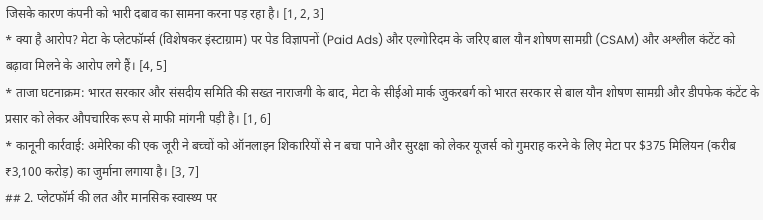जिसके कारण कंपनी को भारी दबाव का सामना करना पड़ रहा है। [1, 2, 3]
* क्या है आरोप? मेटा के प्लेटफॉर्म्स (विशेषकर इंस्टाग्राम) पर पेड विज्ञापनों (Paid Ads) और एल्गोरिदम के जरिए बाल यौन शोषण सामग्री (CSAM) और अश्लील कंटेंट को बढ़ावा मिलने के आरोप लगे हैं। [4, 5]
* ताजा घटनाक्रम: भारत सरकार और संसदीय समिति की सख्त नाराजगी के बाद, मेटा के सीईओ मार्क जुकरबर्ग को भारत सरकार से बाल यौन शोषण सामग्री और डीपफेक कंटेंट के प्रसार को लेकर औपचारिक रूप से माफी मांगनी पड़ी है। [1, 6]
* कानूनी कार्रवाई: अमेरिका की एक जूरी ने बच्चों को ऑनलाइन शिकारियों से न बचा पाने और सुरक्षा को लेकर यूजर्स को गुमराह करने के लिए मेटा पर $375 मिलियन (करीब ₹3,100 करोड़) का जुर्माना लगाया है। [3, 7]
## 2. प्लेटफॉर्म की लत और मानसिक स्वास्थ्य पर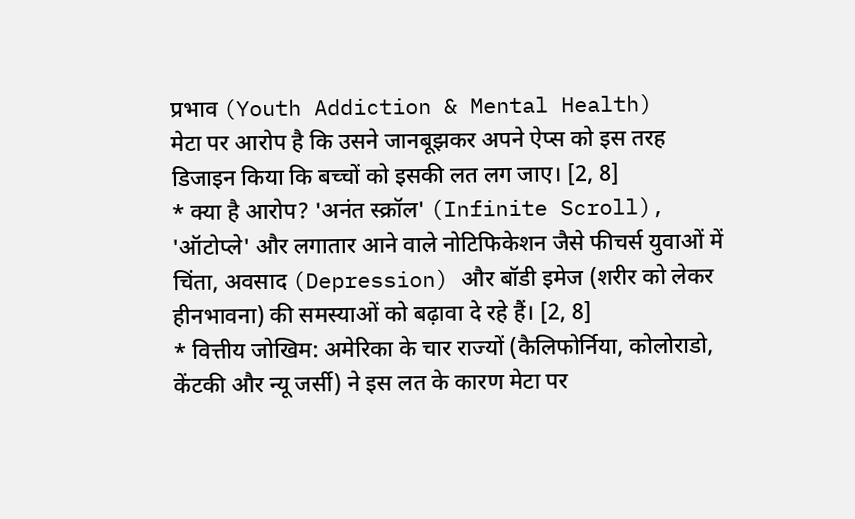प्रभाव (Youth Addiction & Mental Health)
मेटा पर आरोप है कि उसने जानबूझकर अपने ऐप्स को इस तरह डिजाइन किया कि बच्चों को इसकी लत लग जाए। [2, 8]
* क्या है आरोप? 'अनंत स्क्रॉल' (Infinite Scroll), 'ऑटोप्ले' और लगातार आने वाले नोटिफिकेशन जैसे फीचर्स युवाओं में चिंता, अवसाद (Depression) और बॉडी इमेज (शरीर को लेकर हीनभावना) की समस्याओं को बढ़ावा दे रहे हैं। [2, 8]
* वित्तीय जोखिम: अमेरिका के चार राज्यों (कैलिफोर्निया, कोलोराडो, केंटकी और न्यू जर्सी) ने इस लत के कारण मेटा पर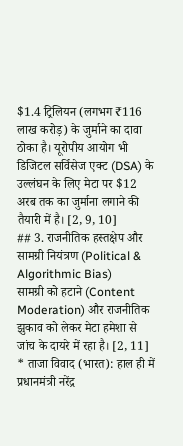$1.4 ट्रिलियन (लगभग ₹116 लाख करोड़) के जुर्माने का दावा ठोका है। यूरोपीय आयोग भी डिजिटल सर्विसेज एक्ट (DSA) के उल्लंघन के लिए मेटा पर $12 अरब तक का जुर्माना लगाने की तैयारी में है। [2, 9, 10]
## 3. राजनीतिक हस्तक्षेप और सामग्री नियंत्रण (Political & Algorithmic Bias)
सामग्री को हटाने (Content Moderation) और राजनीतिक झुकाव को लेकर मेटा हमेशा से जांच के दायरे में रहा है। [2, 11]
* ताजा विवाद (भारत): हाल ही में प्रधानमंत्री नरेंद्र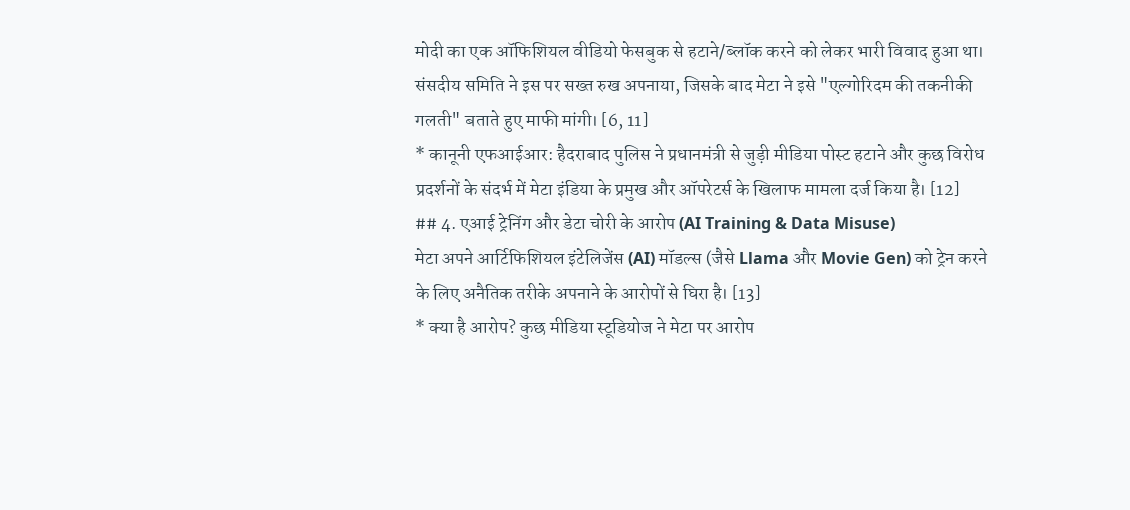मोदी का एक ऑफिशियल वीडियो फेसबुक से हटाने/ब्लॉक करने को लेकर भारी विवाद हुआ था। संसदीय समिति ने इस पर सख्त रुख अपनाया, जिसके बाद मेटा ने इसे "एल्गोरिदम की तकनीकी गलती" बताते हुए माफी मांगी। [6, 11]
* कानूनी एफआईआर: हैदराबाद पुलिस ने प्रधानमंत्री से जुड़ी मीडिया पोस्ट हटाने और कुछ विरोध प्रदर्शनों के संदर्भ में मेटा इंडिया के प्रमुख और ऑपरेटर्स के खिलाफ मामला दर्ज किया है। [12]
## 4. एआई ट्रेनिंग और डेटा चोरी के आरोप (AI Training & Data Misuse)
मेटा अपने आर्टिफिशियल इंटेलिजेंस (AI) मॉडल्स (जैसे Llama और Movie Gen) को ट्रेन करने के लिए अनैतिक तरीके अपनाने के आरोपों से घिरा है। [13]
* क्या है आरोप? कुछ मीडिया स्टूडियोज ने मेटा पर आरोप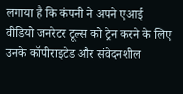लगाया है कि कंपनी ने अपने एआई वीडियो जनरेटर टूल्स को ट्रेन करने के लिए उनके कॉपीराइटेड और संवेदनशील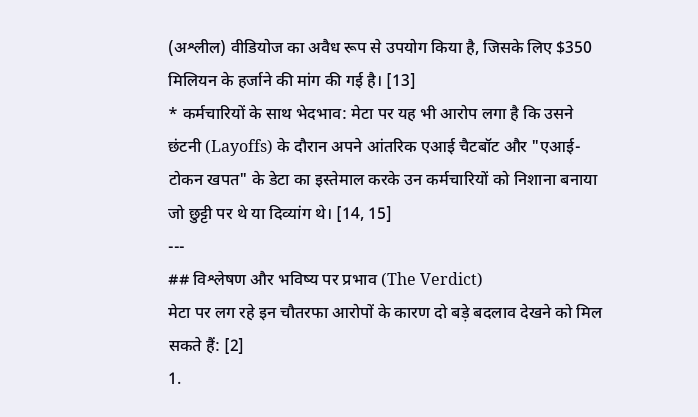(अश्लील) वीडियोज का अवैध रूप से उपयोग किया है, जिसके लिए $350 मिलियन के हर्जाने की मांग की गई है। [13]
* कर्मचारियों के साथ भेदभाव: मेटा पर यह भी आरोप लगा है कि उसने छंटनी (Layoffs) के दौरान अपने आंतरिक एआई चैटबॉट और "एआई-टोकन खपत" के डेटा का इस्तेमाल करके उन कर्मचारियों को निशाना बनाया जो छुट्टी पर थे या दिव्यांग थे। [14, 15]
---
## विश्लेषण और भविष्य पर प्रभाव (The Verdict)
मेटा पर लग रहे इन चौतरफा आरोपों के कारण दो बड़े बदलाव देखने को मिल सकते हैं: [2]
1.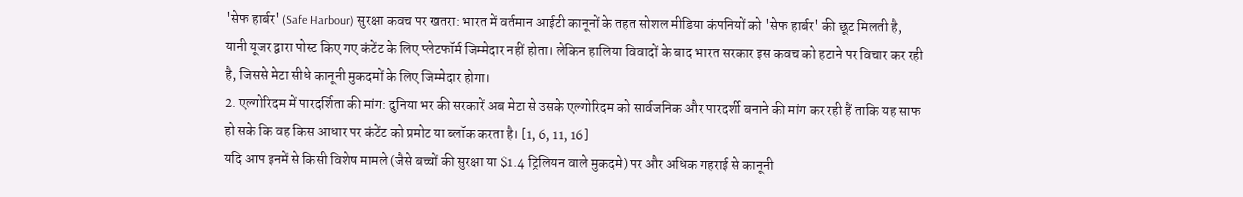'सेफ हार्बर' (Safe Harbour) सुरक्षा कवच पर खतरा: भारत में वर्तमान आईटी कानूनों के तहत सोशल मीडिया कंपनियों को 'सेफ हार्बर' की छूट मिलती है, यानी यूजर द्वारा पोस्ट किए गए कंटेंट के लिए प्लेटफॉर्म जिम्मेदार नहीं होता। लेकिन हालिया विवादों के बाद भारत सरकार इस कवच को हटाने पर विचार कर रही है, जिससे मेटा सीधे कानूनी मुकदमों के लिए जिम्मेदार होगा।
2. एल्गोरिदम में पारदर्शिता की मांग: दुनिया भर की सरकारें अब मेटा से उसके एल्गोरिदम को सार्वजनिक और पारदर्शी बनाने की मांग कर रही हैं ताकि यह साफ हो सके कि वह किस आधार पर कंटेंट को प्रमोट या ब्लॉक करता है। [1, 6, 11, 16]
यदि आप इनमें से किसी विशेष मामले (जैसे बच्चों की सुरक्षा या $1.4 ट्रिलियन वाले मुकदमे) पर और अधिक गहराई से कानूनी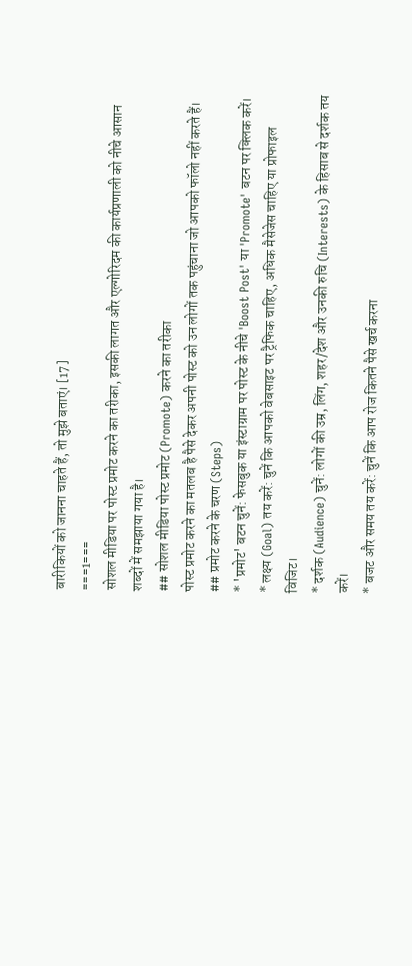बारीकियों को जानना चाहते हैं, तो मुझे बताएं। [17]
===1===
सोशल मीडिया पर पोस्ट प्रमोट करने का तरीका, इसकी लागत और एल्गोरिदम की कार्यप्रणाली को नीचे आसान शब्दों में समझाया गया है।
## सोशल मीडिया पोस्ट प्रमोट (Promote) करने का तरीका
पोस्ट प्रमोट करने का मतलब है पैसे देकर अपनी पोस्ट को उन लोगों तक पहुंचाना जो आपको फॉलो नहीं करते हैं।
## प्रमोट करने के चरण (Steps)
* 'प्रमोट' बटन चुनें: फेसबुक या इंस्टाग्राम पर पोस्ट के नीचे 'Boost Post' या 'Promote' बटन पर क्लिक करें।
* लक्ष्य (Goal) तय करें: चुनें कि आपको वेबसाइट पर ट्रैफिक चाहिए, अधिक मैसेजेस चाहिए या प्रोफाइल विजिट।
* दर्शक (Audience) चुनें: लोगों की उम्र, लिंग, शहर/देश और उनकी रुचि (Interests) के हिसाब से दर्शक तय करें।
* बजट और समय तय करें: चुनें कि आप रोज कितने पैसे खर्च करना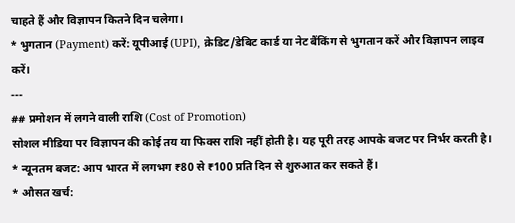चाहते हैं और विज्ञापन कितने दिन चलेगा।
* भुगतान (Payment) करें: यूपीआई (UPI), क्रेडिट/डेबिट कार्ड या नेट बैंकिंग से भुगतान करें और विज्ञापन लाइव करें।
---
## प्रमोशन में लगने वाली राशि (Cost of Promotion)
सोशल मीडिया पर विज्ञापन की कोई तय या फिक्स राशि नहीं होती है। यह पूरी तरह आपके बजट पर निर्भर करती है।
* न्यूनतम बजट: आप भारत में लगभग ₹80 से ₹100 प्रति दिन से शुरुआत कर सकते हैं।
* औसत खर्च: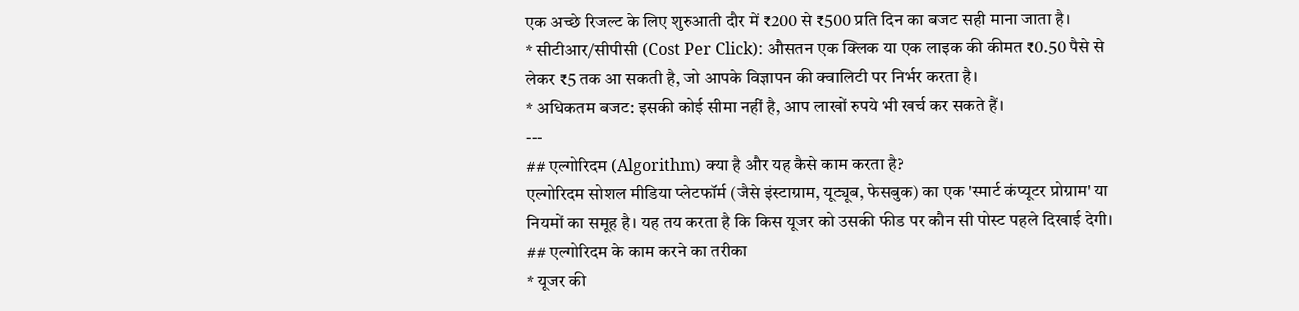एक अच्छे रिजल्ट के लिए शुरुआती दौर में ₹200 से ₹500 प्रति दिन का बजट सही माना जाता है।
* सीटीआर/सीपीसी (Cost Per Click): औसतन एक क्लिक या एक लाइक की कीमत ₹0.50 पैसे से लेकर ₹5 तक आ सकती है, जो आपके विज्ञापन की क्वालिटी पर निर्भर करता है।
* अधिकतम बजट: इसकी कोई सीमा नहीं है, आप लाखों रुपये भी खर्च कर सकते हैं।
---
## एल्गोरिदम (Algorithm) क्या है और यह कैसे काम करता है?
एल्गोरिदम सोशल मीडिया प्लेटफॉर्म (जैसे इंस्टाग्राम, यूट्यूब, फेसबुक) का एक 'स्मार्ट कंप्यूटर प्रोग्राम' या नियमों का समूह है। यह तय करता है कि किस यूजर को उसकी फीड पर कौन सी पोस्ट पहले दिखाई देगी।
## एल्गोरिदम के काम करने का तरीका
* यूजर की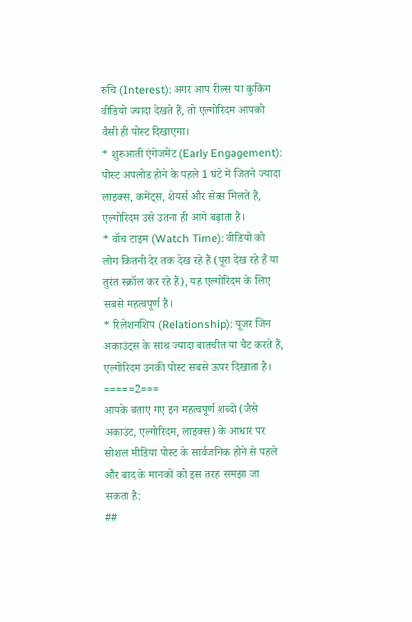रुचि (Interest): अगर आप रील्स या कुकिंग वीडियो ज्यादा देखते हैं, तो एल्गोरिदम आपको वैसी ही पोस्ट दिखाएगा।
* शुरुआती एंगेजमेंट (Early Engagement): पोस्ट अपलोड होने के पहले 1 घंटे में जितने ज्यादा लाइक्स, कमेंट्स, शेयर्स और सेव्स मिलते हैं, एल्गोरिदम उसे उतना ही आगे बढ़ाता है।
* वॉच टाइम (Watch Time): वीडियो को लोग कितनी देर तक देख रहे हैं (पूरा देख रहे हैं या तुरंत स्क्रॉल कर रहे हैं), यह एल्गोरिदम के लिए सबसे महत्वपूर्ण है।
* रिलेशनशिप (Relationship): यूजर जिन अकाउंट्स के साथ ज्यादा बातचीत या चैट करते हैं, एल्गोरिदम उनकी पोस्ट सबसे ऊपर दिखाता है।
=====2===
आपके बताए गए इन महत्वपूर्ण शब्दों (जैसे अकाउंट, एल्गोरिदम, लाइक्स) के आधार पर सोशल मीडिया पोस्ट के सार्वजनिक होने से पहले और बाद के मानकों को इस तरह समझा जा सकता है:
##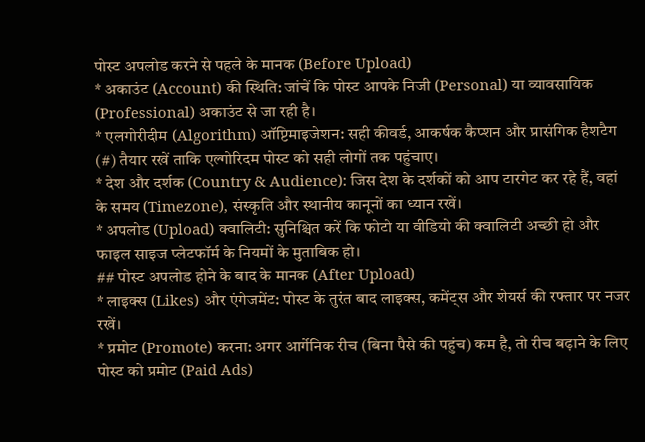पोस्ट अपलोड करने से पहले के मानक (Before Upload)
* अकाउंट (Account) की स्थिति: जांचें कि पोस्ट आपके निजी (Personal) या व्यावसायिक (Professional) अकाउंट से जा रही है।
* एलगोरीदीम (Algorithm) ऑप्टिमाइजेशन: सही कीवर्ड, आकर्षक कैप्शन और प्रासंगिक हैशटैग (#) तैयार रखें ताकि एल्गोरिदम पोस्ट को सही लोगों तक पहुंचाए।
* देश और दर्शक (Country & Audience): जिस देश के दर्शकों को आप टारगेट कर रहे हैं, वहां के समय (Timezone), संस्कृति और स्थानीय कानूनों का ध्यान रखें।
* अपलोड (Upload) क्वालिटी: सुनिश्चित करें कि फोटो या वीडियो की क्वालिटी अच्छी हो और फाइल साइज प्लेटफॉर्म के नियमों के मुताबिक हो।
## पोस्ट अपलोड होने के बाद के मानक (After Upload)
* लाइक्स (Likes) और एंगेजमेंट: पोस्ट के तुरंत बाद लाइक्स, कमेंट्स और शेयर्स की रफ्तार पर नजर रखें।
* प्रमोट (Promote) करना: अगर आर्गेनिक रीच (बिना पैसे की पहुंच) कम है, तो रीच बढ़ाने के लिए पोस्ट को प्रमोट (Paid Ads)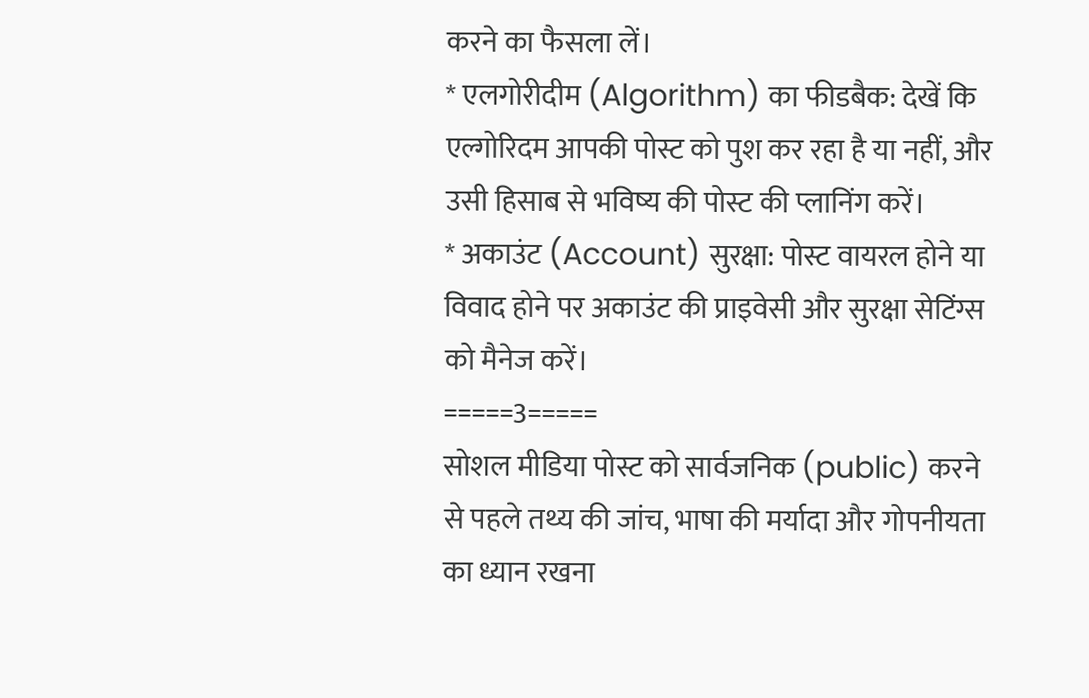करने का फैसला लें।
* एलगोरीदीम (Algorithm) का फीडबैक: देखें कि एल्गोरिदम आपकी पोस्ट को पुश कर रहा है या नहीं, और उसी हिसाब से भविष्य की पोस्ट की प्लानिंग करें।
* अकाउंट (Account) सुरक्षा: पोस्ट वायरल होने या विवाद होने पर अकाउंट की प्राइवेसी और सुरक्षा सेटिंग्स को मैनेज करें।
=====3=====
सोशल मीडिया पोस्ट को सार्वजनिक (public) करने से पहले तथ्य की जांच, भाषा की मर्यादा और गोपनीयता का ध्यान रखना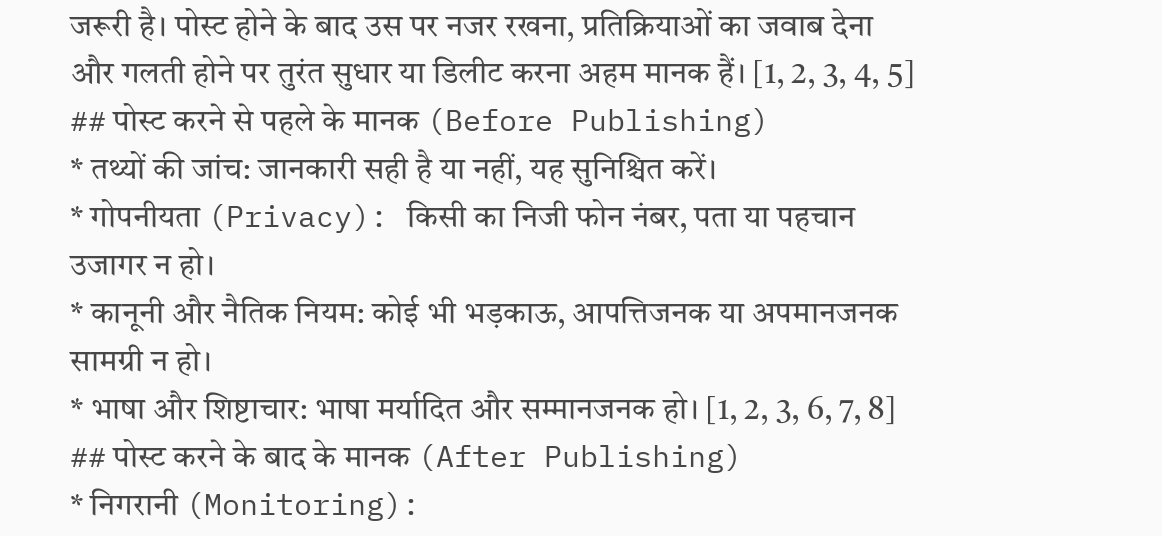जरूरी है। पोस्ट होने के बाद उस पर नजर रखना, प्रतिक्रियाओं का जवाब देना और गलती होने पर तुरंत सुधार या डिलीट करना अहम मानक हैं। [1, 2, 3, 4, 5]
## पोस्ट करने से पहले के मानक (Before Publishing)
* तथ्यों की जांच: जानकारी सही है या नहीं, यह सुनिश्चित करें।
* गोपनीयता (Privacy): किसी का निजी फोन नंबर, पता या पहचान उजागर न हो।
* कानूनी और नैतिक नियम: कोई भी भड़काऊ, आपत्तिजनक या अपमानजनक सामग्री न हो।
* भाषा और शिष्टाचार: भाषा मर्यादित और सम्मानजनक हो। [1, 2, 3, 6, 7, 8]
## पोस्ट करने के बाद के मानक (After Publishing)
* निगरानी (Monitoring):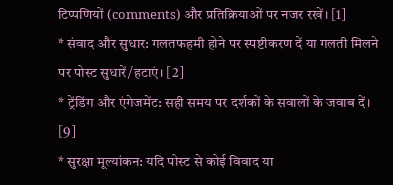टिप्पणियों (comments) और प्रतिक्रियाओं पर नजर रखें। [1]
* संवाद और सुधार: गलतफहमी होने पर स्पष्टीकरण दें या गलती मिलने पर पोस्ट सुधारें/हटाएं। [2]
* ट्रेंडिंग और एंगेजमेंट: सही समय पर दर्शकों के सवालों के जवाब दें। [9]
* सुरक्षा मूल्यांकन: यदि पोस्ट से कोई विवाद या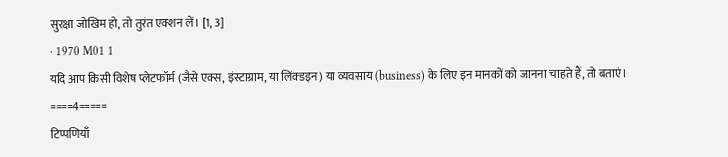सुरक्षा जोखिम हो, तो तुरंत एक्शन लें। [1, 3]
· 1970 M01 1
यदि आप किसी विशेष प्लेटफॉर्म (जैसे एक्स, इंस्टाग्राम, या लिंक्डइन) या व्यवसाय (business) के लिए इन मानकों को जानना चाहते हैं, तो बताएं।
====4=====
टिप्पणियाँ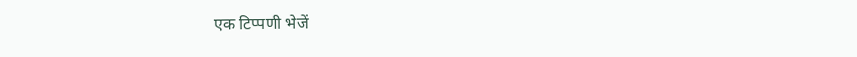एक टिप्पणी भेजें